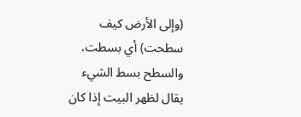(وإلى الأرض كيف سطحت) أي بسطت، والسطح بسط الشيء يقال لظهر البيت إذا كان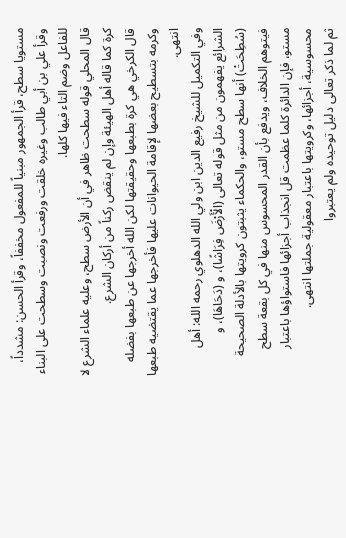مستويا سطح، قرأ الجمهور مبنياً للمفعول مخففاً، وقرأ الحسن: مشدداً، وقرأ علي بن أبي طالب وغيره خلقت ورفعت ونصبت وسطحت على البناء للفاعل وضم التاء فيها كلها.
قال المحلي قوله سطحت ظاهر في أن الأرض سطح، وعليه علماء الشرع لا كرة كما قاله أهل الهيئة وإن لم ينقض ركناً من أركان الشرع.
قال الكرخي هي كرة بطبعها وحقيقتها لكن الله أخرجها عن طبعها بفضله وكرمه بتسطيح بعضها لإقامة الحيوانات عليها فأخرجها عما يقتضيه طبعها انتهى.
وفي التكميل للشيخ رفيع الدين ابن ولي الله الدهلوي رحمه الله: أهل الشرائع يفهمون من مثل قوله تعالى (الْأَرْضَ فِرَاشًا)، و (دَحَاهَا)، و (سُطِحَتْ) أنها سطح مستو، والحكماء يثبتون كرويتها بالأدلة الصحيحة فيتوهم الخلاف، ويدفع بأن القدر المحسوس منها في كل بقعة سطح مستو، فإن الدائرة كلما عظمت قل انجذاب أجزائها فاستواؤها باعتبار محسوسية، أجزائها، وكرويتها باعتبار معقولية جملتها انتهى.
ثم لما ذكر تعالى دليل توحيده ولم يعتبروا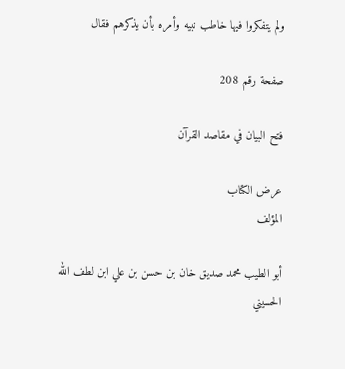ولم يتفكروا فيها خاطب نبيه وأمره بأن يذكرهم فقال

صفحة رقم 208

فتح البيان في مقاصد القرآن

عرض الكتاب
المؤلف

أبو الطيب محمد صديق خان بن حسن بن علي ابن لطف الله الحسيني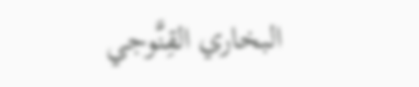البخاري القِنَّوجي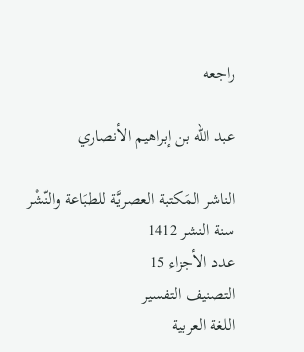راجعه

عبد الله بن إبراهيم الأنصاري

الناشر المَكتبة العصريَّة للطبَاعة والنّشْر
سنة النشر 1412
عدد الأجزاء 15
التصنيف التفسير
اللغة العربية